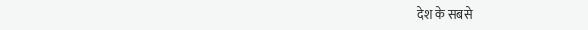देश के सबसे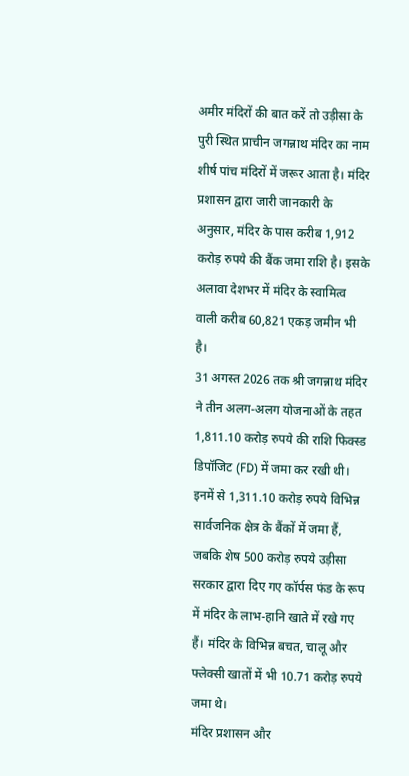अमीर मंदिरों की बात करें तो उड़ीसा के पुरी स्थित प्राचीन जगन्नाथ मंदिर का नाम शीर्ष पांच मंदिरों में जरूर आता है। मंदिर प्रशासन द्वारा जारी जानकारी के अनुसार, मंदिर के पास करीब 1,912 करोड़ रुपये की बैंक जमा राशि है। इसके अलावा देशभर में मंदिर के स्वामित्व वाली करीब 60,821 एकड़ जमीन भी है।
31 अगस्त 2026 तक श्री जगन्नाथ मंदिर ने तीन अलग-अलग योजनाओं के तहत 1,811.10 करोड़ रुपये की राशि फिक्स्ड डिपॉजिट (FD) में जमा कर रखी थी। इनमें से 1,311.10 करोड़ रुपये विभिन्न सार्वजनिक क्षेत्र के बैंकों में जमा हैं, जबकि शेष 500 करोड़ रुपये उड़ीसा सरकार द्वारा दिए गए कॉर्पस फंड के रूप में मंदिर के लाभ-हानि खाते में रखे गए हैं। मंदिर के विभिन्न बचत, चालू और फ्लेक्सी खातों में भी 10.71 करोड़ रुपये जमा थे।
मंदिर प्रशासन और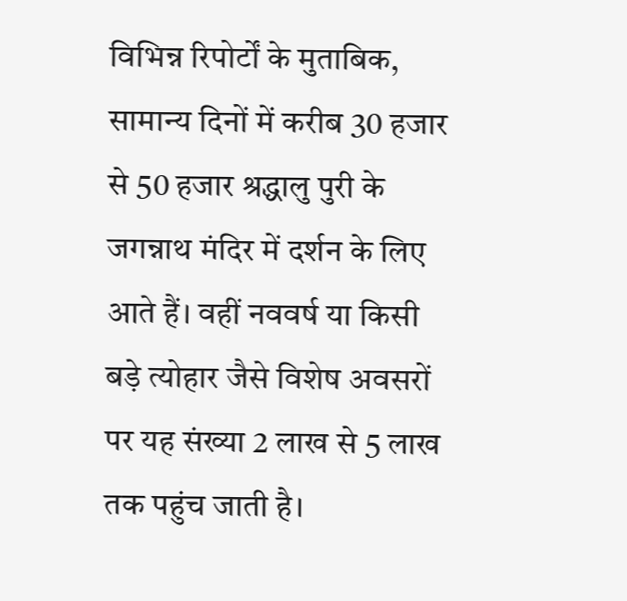विभिन्न रिपोर्टों के मुताबिक, सामान्य दिनों में करीब 30 हजार से 50 हजार श्रद्धालु पुरी के जगन्नाथ मंदिर में दर्शन के लिए आते हैं। वहीं नववर्ष या किसी बड़े त्योहार जैसे विशेष अवसरों पर यह संख्या 2 लाख से 5 लाख तक पहुंच जाती है।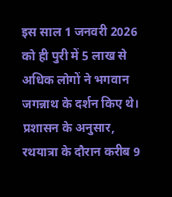इस साल 1 जनवरी 2026 को ही पुरी में 5 लाख से अधिक लोगों ने भगवान जगन्नाथ के दर्शन किए थे।
प्रशासन के अनुसार, रथयात्रा के दौरान करीब 9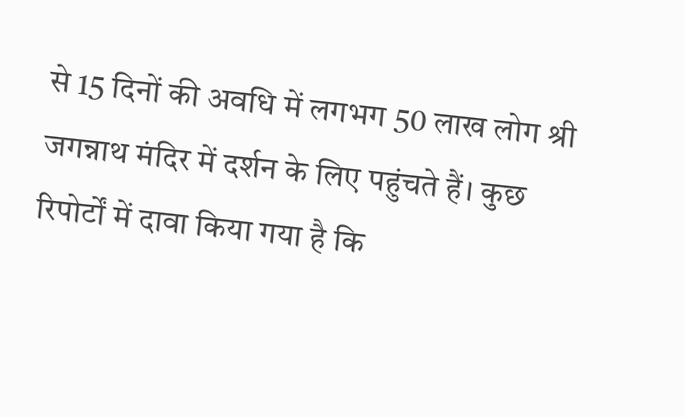से 15 दिनों की अवधि में लगभग 50 लाख लोग श्री जगन्नाथ मंदिर में दर्शन के लिए पहुंचते हैं। कुछ रिपोर्टों में दावा किया गया है कि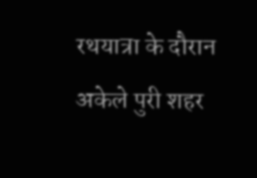रथयात्रा के दौरान अकेले पुरी शहर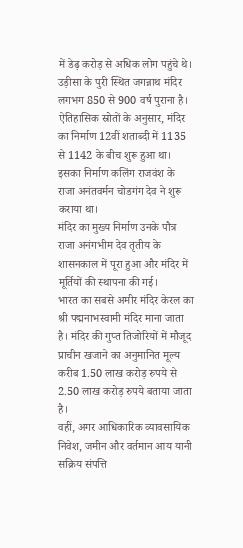में डेढ़ करोड़ से अधिक लोग पहुंचे थे।
उड़ीसा के पुरी स्थित जगन्नाथ मंदिर लगभग 850 से 900 वर्ष पुराना है। ऐतिहासिक स्रोतों के अनुसार, मंदिर का निर्माण 12वीं शताब्दी में 1135 से 1142 के बीच शुरू हुआ था। इसका निर्माण कलिंग राजवंश के राजा अनंतवर्मन चोडगंग देव ने शुरू कराया था।
मंदिर का मुख्य निर्माण उनके पौत्र राजा अनंगभीम देव तृतीय के शासनकाल में पूरा हुआ और मंदिर में मूर्तियों की स्थापना की गई।
भारत का सबसे अमीर मंदिर केरल का श्री पद्मनाभस्वामी मंदिर माना जाता है। मंदिर की गुप्त तिजोरियों में मौजूद प्राचीन खजाने का अनुमानित मूल्य करीब 1.50 लाख करोड़ रुपये से 2.50 लाख करोड़ रुपये बताया जाता है।
वहीं, अगर आधिकारिक व्यावसायिक निवेश, जमीन और वर्तमान आय यानी सक्रिय संपत्ति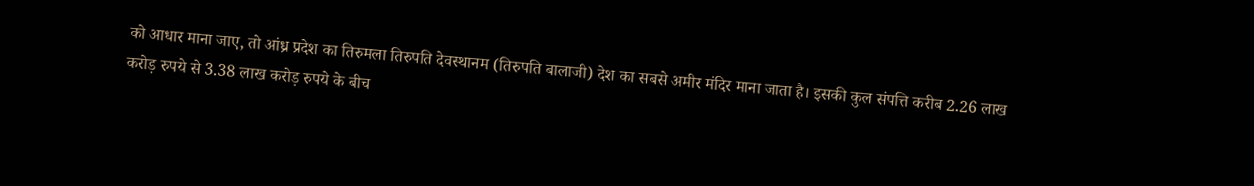को आधार माना जाए, तो आंध्र प्रदेश का तिरुमला तिरुपति देवस्थानम (तिरुपति बालाजी) देश का सबसे अमीर मंदिर माना जाता है। इसकी कुल संपत्ति करीब 2.26 लाख करोड़ रुपये से 3.38 लाख करोड़ रुपये के बीच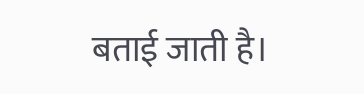बताई जाती है।